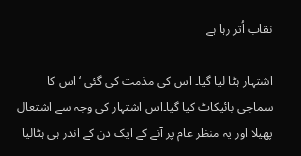نقاب اُتر رہا ہے

اشتہار ہٹا لیا گیا۔ اس کی مذمت کی گئی ‘ اس کا سماجی بائیکاٹ کیا گیا۔اس اشتہار کی وجہ سے اشتعال پھیلا اور یہ منظر عام پر آنے کے ایک دن کے اندر ہی ہٹالیا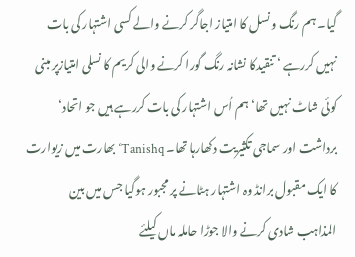گیا۔ ہم رنگ و نسل کا امتیاز اجاگر کرنے والے کسی اشتہار کی بات نہیں کررہے ‘ تنقیدکا نشانہ رنگ گورا کرنے والی کریم کا نسلی امتیازپر مبنی کوئی شاٹ نہیں تھا‘ہم اُس اشتہار کی بات کررہے ہیں جو اتحاد‘ برداشت اور سماجی تکثیریت دکھارہا تھا۔ Tanishq‘ بھارت میں زیوارت کا ایک مقبول برانڈ وہ اشتہار ہٹانے پر مجبور ہوگیا جس میں بین المذاہب شادی کرنے والا جوڑا حاملہ ماں کیلئے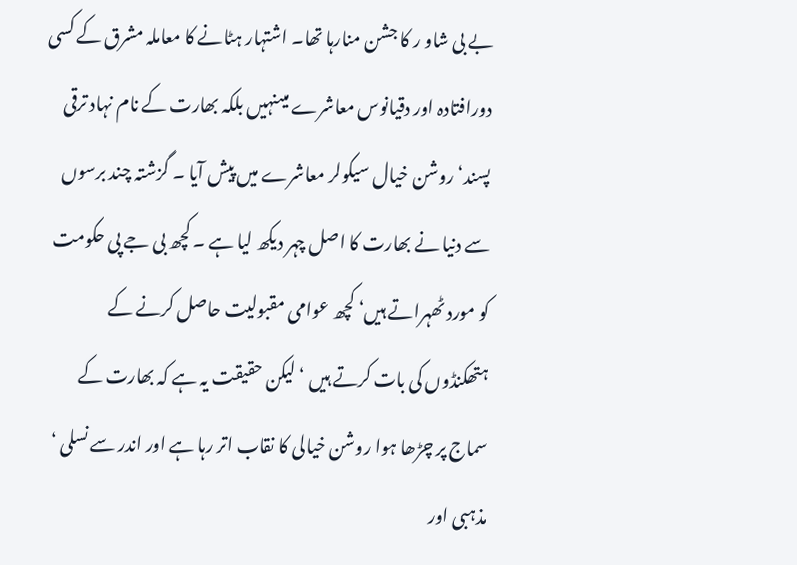بے بی شاو ر کا جشن منارہا تھا۔ اشتہار ہٹانے کا معاملہ مشرق کے کسی دورافتادہ اور دقیانوس معاشرے میںنہیں بلکہ بھارت کے نام نہاد ترقی پسند‘ روشن خیال سیکولر معاشرے میں پیش آیا ۔ گزشتہ چند برسوں سے دنیا نے بھارت کا اصل چہر دیکھ لیا ہے ۔ کچھ بی جے پی حکومت کو مورد ٹھہراتے ہیں‘ کچھ عوامی مقبولیت حاصل کرنے کے ہتھکنڈوں کی بات کرتے ہیں ‘ لیکن حقیقت یہ ہے کہ بھارت کے سماج پر چڑھا ہوا روشن خیالی کا نقاب اتر رہا ہے اور اندر سے نسلی ‘ مذہبی اور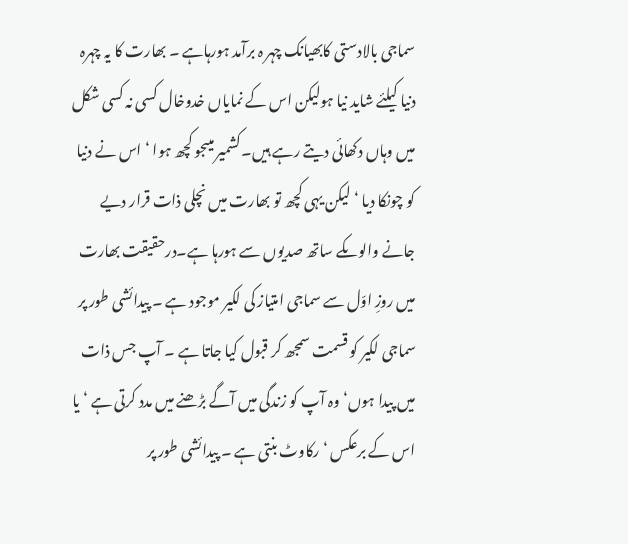سماجی بالادستی کابھیانک چہر ہ برآمد ہورہاہے ۔ بھارت کا یہ چہرہ دنیا کیلئے شاید نیا ہولیکن اس کے نمایاں خدوخال کسی نہ کسی شکل میں وہاں دکھائی دیتے رہے ہیں۔کشمیر میںجو کچھ ہوا ‘ اس نے دنیا کو چونکا دیا ‘ لیکن یہی کچھ تو بھارت میں نچلی ذات قرار دیے جانے والوںکے ساتھ صدیوں سے ہورہا ہے۔درحقیقت بھارت میں روزِ اوّل سے سماجی امتیاز کی لکیر موجود ہے ۔ پیدائشی طور پر سماجی لکیر کو قسمت سمجھ کر قبول کیا جاتا ہے ۔ آپ جس ذات میں پیدا ہوں‘ وہ آپ کو زندگی میں آگے بڑھنے میں مدد کرتی ہے ‘ یا اس کے برعکس ‘ رکاوٹ بنتی ہے ۔ پیدائشی طور پر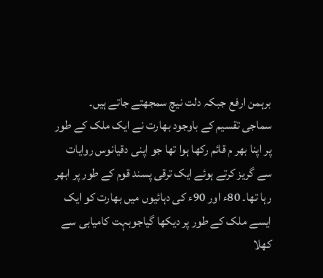برہمن ارفع جبکہ دلت نیچ سمجھتے جاتے ہیں۔
سماجی تقسیم کے باوجود بھارت نے ایک ملک کے طور پر اپنا بھر م قائم رکھا ہوا تھا جو اپنی دقیانوس روایات سے گریز کرتے ہوئے ایک ترقی پسند قوم کے طور پر ابھر رہا تھا۔ 80ء اور 90ء کی دہائیوں میں بھارت کو ایک ایسے ملک کے طور پر دیکھا گیاجوبہت کامیابی سے کھلا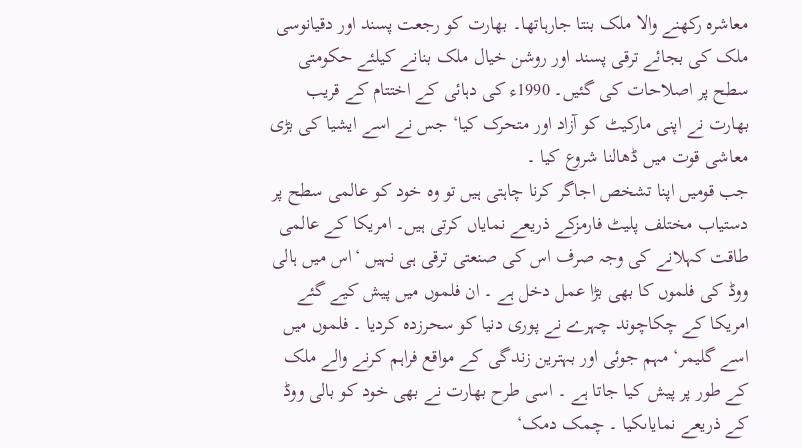معاشرہ رکھنے والا ملک بنتا جارہاتھا۔ بھارت کو رجعت پسند اور دقیانوسی ملک کی بجائے ترقی پسند اور روشن خیال ملک بنانے کیلئے حکومتی سطح پر اصلاحات کی گئیں۔ 1990ء کی دہائی کے اختتام کے قریب بھارت نے اپنی مارکیٹ کو آزاد اور متحرک کیا‘ جس نے اسے ایشیا کی بڑی معاشی قوت میں ڈھالنا شروع کیا ۔
جب قومیں اپنا تشخص اجاگر کرنا چاہتی ہیں تو وہ خود کو عالمی سطح پر دستیاب مختلف پلیٹ فارمزکے ذریعے نمایاں کرتی ہیں۔ امریکا کے عالمی طاقت کہلانے کی وجہ صرف اس کی صنعتی ترقی ہی نہیں ‘اس میں ہالی ووڈ کی فلموں کا بھی بڑا عمل دخل ہے ۔ ان فلموں میں پیش کیے گئے امریکا کے چکاچوند چہرے نے پوری دنیا کو سحرزدہ کردیا ۔ فلموں میں اسے گلیمر‘ مہم جوئی اور بہترین زندگی کے مواقع فراہم کرنے والے ملک کے طور پر پیش کیا جاتا ہے ۔ اسی طرح بھارت نے بھی خود کو بالی ووڈ کے ذریعے نمایاںکیا ۔ چمک دمک‘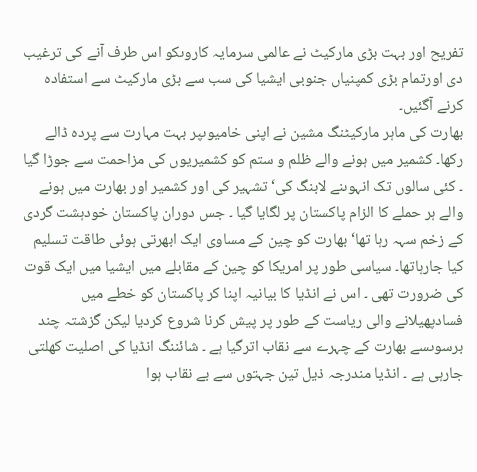تفریح اور بہت بڑی مارکیٹ نے عالمی سرمایہ کاروںکو اس طرف آنے کی ترغیب دی اورتمام بڑی کمپنیاں جنوبی ایشیا کی سب سے بڑی مارکیٹ سے استفادہ کرنے آگئیں۔
بھارت کی ماہر مارکیٹنگ مشین نے اپنی خامیوںپر بہت مہارت سے پردہ ڈالے رکھا۔ کشمیر میں ہونے والے ظلم و ستم کو کشمیریوں کی مزاحمت سے جوڑا گیا ۔ کئی سالوں تک انہوںنے لابنگ کی‘ تشہیر کی اور کشمیر اور بھارت میں ہونے والے ہر حملے کا الزام پاکستان پر لگایا گیا ۔ جس دوران پاکستان خودہشت گردی کے زخم سہہ رہا تھا‘ بھارت کو چین کے مساوی ایک ابھرتی ہوئی طاقت تسلیم کیا جارہاتھا۔ سیاسی طور پر امریکا کو چین کے مقابلے میں ایشیا میں ایک قوت کی ضرورت تھی ۔ اس نے انڈیا کا بیانیہ اپنا کر پاکستان کو خطے میں فسادپھیلانے والی ریاست کے طور پر پیش کرنا شروع کردیا لیکن گزشتہ چند برسوںسے بھارت کے چہرے سے نقاب اترگیا ہے ۔ شائننگ انڈیا کی اصلیت کھلتی جارہی ہے ۔ انڈیا مندرجہ ذیل تین جہتوں سے بے نقاب ہوا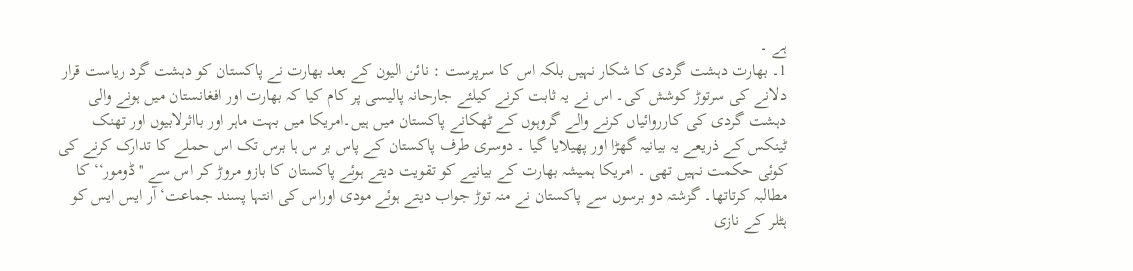ہے ۔
1۔ بھارت دہشت گردی کا شکار نہیں بلکہ اس کا سرپرست : نائن الیون کے بعد بھارت نے پاکستان کو دہشت گرد ریاست قرار دلانے کی سرتوڑ کوشش کی۔ اس نے یہ ثابت کرنے کیلئے جارحانہ پالیسی پر کام کیا کہ بھارت اور افغانستان میں ہونے والی دہشت گردی کی کارروائیاں کرنے والے گروہوں کے ٹھکانے پاکستان میں ہیں۔امریکا میں بہت ماہر اور بااثرلابیوں اور تھنک ٹینکس کے ذریعے یہ بیانیہ گھڑا اور پھیلایا گیا ۔ دوسری طرف پاکستان کے پاس بر س ہا برس تک اس حملے کا تدارک کرنے کی کوئی حکمت نہیں تھی ۔ امریکا ہمیشہ بھارت کے بیانیے کو تقویت دیتے ہوئے پاکستان کا بازو مروڑ کر اس سے ''ڈومور‘‘ کا مطالبہ کرتاتھا۔ گزشتہ دو برسوں سے پاکستان نے منہ توڑ جواب دیتے ہوئے مودی اوراس کی انتہا پسند جماعت‘ آر ایس ایس کو ہٹلر کے نازی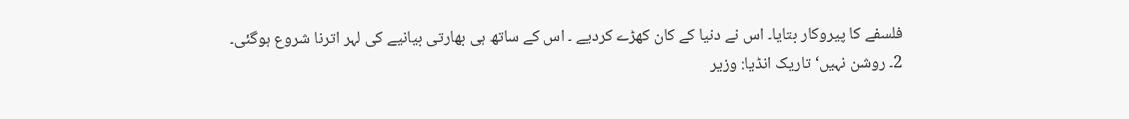فلسفے کا پیروکار بتایا۔ اس نے دنیا کے کان کھڑے کردیے ۔ اس کے ساتھ ہی بھارتی بیانیے کی لہر اترنا شروع ہوگئی۔
2۔ روشن نہیں‘ تاریک انڈیا: وزیر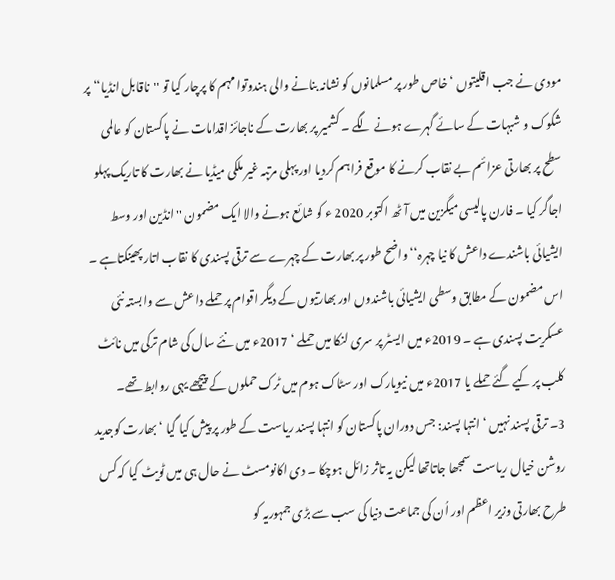مودی نے جب اقلیتوں ‘ خاص طور پر مسلمانوں کو نشانہ بنانے والی ہندوتوا مہم کا پرچار کیا تو ''ناقابل انڈیا‘‘ پر شکوک و شبہات کے سائے گہرے ہونے لگے ۔ کشمیر پر بھارت کے ناجائز اقدامات نے پاکستان کو عالمی سطح پر بھارتی عزائم بے نقاب کرنے کا موقع فراہم کردیا اور پہلی مرتبہ غیر ملکی میڈیا نے بھارت کا تاریک پہلو اجاگر کیا ۔ فارن پالیسی میگزین میں آٹھ اکتوبر 2020 ء کو شائع ہونے والا ایک مضمون ''انڈین اور وسط ایشیائی باشندے داعش کا نیا چہرہ‘‘ واضح طور پر بھارت کے چہرے سے ترقی پسندی کا نقاب اتار پھینکتاہے ۔ اس مضمون کے مطابق وسطی ایشیائی باشندوں اور بھارتیوں کے دیگر اقوام پر حملے داعش سے وابستہ نئی عسکریت پسندی ہے ۔ 2019ء میں ایسٹر پر سری لنکا میں حملے ‘ 2017ء میں نئے سال کی شام ترکی میں نائٹ کلب پر کیے گئے حملے یا 2017ء میں نیویارک اور سٹاک ہوم میں ٹرک حملوں کے پیچھے یہی روابط تھے۔
3۔ ترقی پسند نہیں ‘ انتہا پسند: جس دوران پاکستان کو انتہا پسند ریاست کے طور پر پیش کیا گیا ‘ بھارت کوجدید روشن خیال ریاست سمجھا جاتاتھا لیکن یہ تاثر زائل ہوچکا ۔ دی اکانومسٹ نے حال ہی میں ٹویٹ کیا کہ کس طرح بھارتی وزیر اعظم اور اُن کی جماعت دنیا کی سب سے بڑی جمہوریہ کو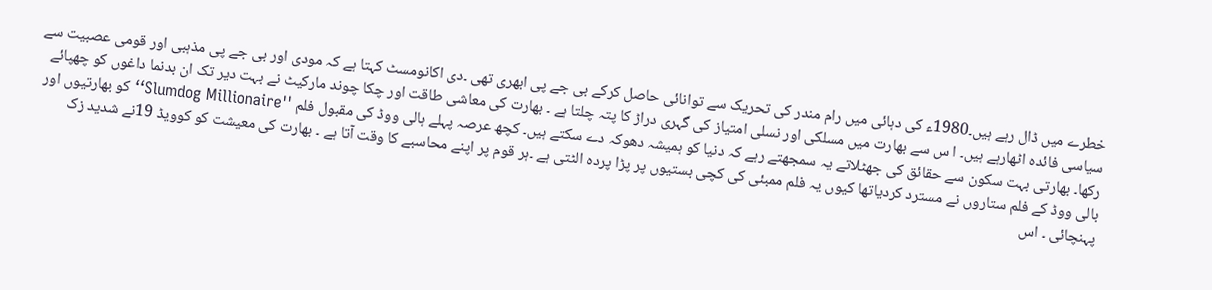خطرے میں ڈال رہے ہیں۔1980ء کی دہائی میں رام مندر کی تحریک سے توانائی حاصل کرکے بی جے پی ابھری تھی ۔دی اکانومسٹ کہتا ہے کہ مودی اور بی جے پی مذہبی اور قومی عصبیت سے سیاسی فائدہ اٹھارہے ہیں۔ ا س سے بھارت میں مسلکی اور نسلی امتیاز کی گہری دراڑ کا پتہ چلتا ہے ۔ بھارت کی معاشی طاقت اور چکا چوند مارکیٹ نے بہت دیر تک ان بدنما داغوں کو چھپائے رکھا۔ بھارتی بہت سکون سے حقائق کی جھٹلاتے یہ سمجھتے رہے کہ دنیا کو ہمیشہ دھوکہ دے سکتے ہیں۔ کچھ عرصہ پہلے ہالی ووڈ کی مقبول فلم ''Slumdog Millionaire‘‘ کو بھارتیوں اور بالی ووڈ کے فلم ستاروں نے مسترد کردیاتھا کیوں یہ فلم ممبئی کی کچی بستیوں پر پڑا پردہ الٹتی ہے ۔ہر قوم پر اپنے محاسبے کا وقت آتا ہے ۔ بھارت کی معیشت کو کوویڈ 19نے شدید زک پہنچائی ۔ اس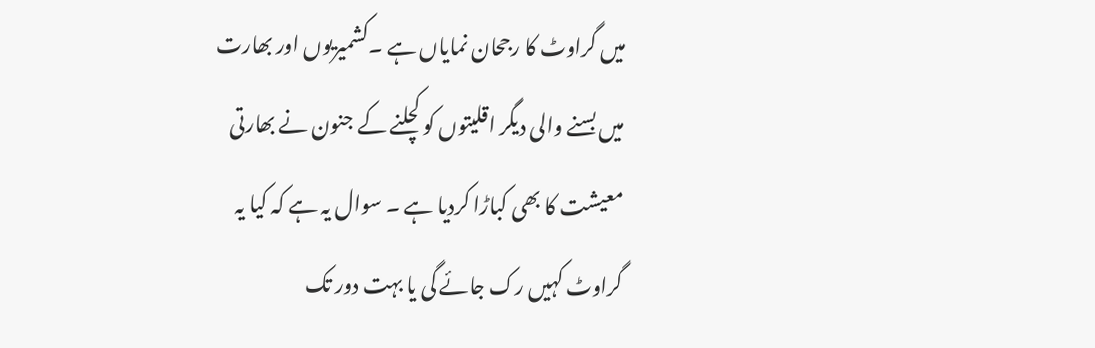میں گراوٹ کا رجحان نمایاں ہے ۔کشمیریوں اور بھارت میں بسنے والی دیگر اقلیتوں کو کچلنے کے جنون نے بھارتی معیشت کا بھی کباڑا کردیا ہے ۔ سوال یہ ہے کہ کیا یہ گراوٹ کہیں رک جائے گی یا بہت دور تک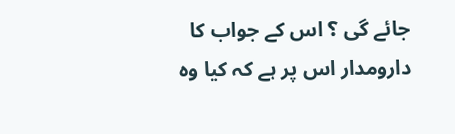جائے گی ؟ اس کے جواب کا دارومدار اس پر ہے کہ کیا وہ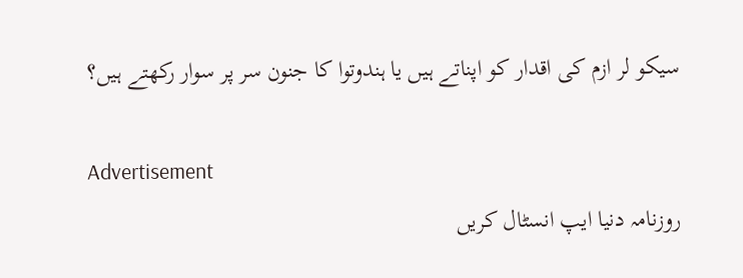سیکو لر ازم کی اقدار کو اپناتے ہیں یا ہندوتوا کا جنون سر پر سوار رکھتے ہیں؟

Advertisement
روزنامہ دنیا ایپ انسٹال کریں